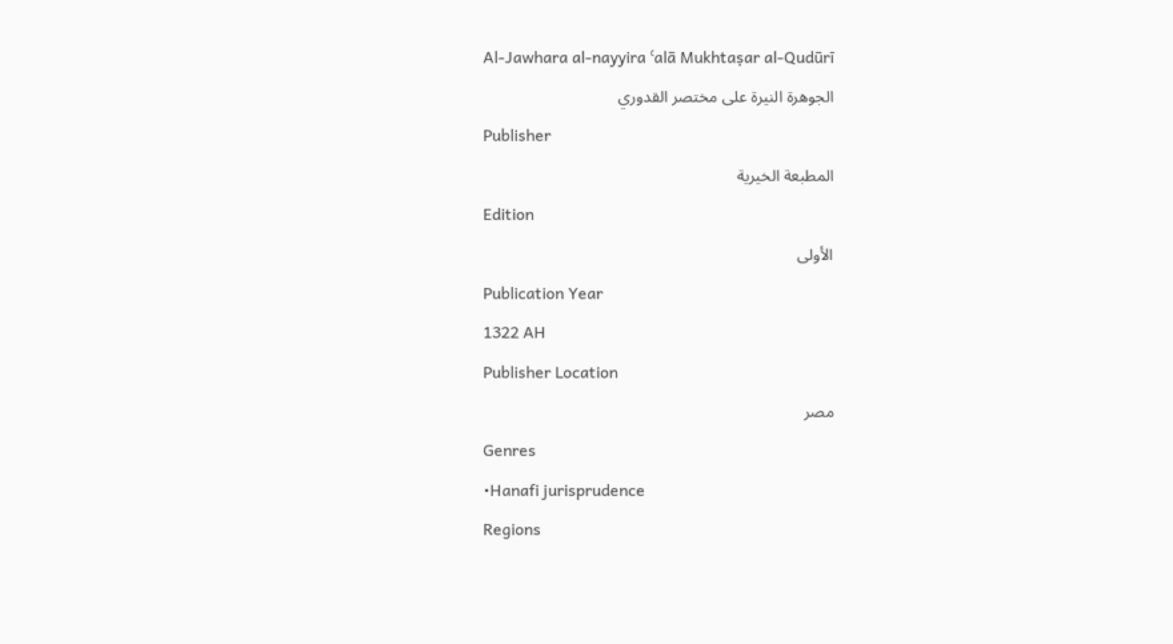Al-Jawhara al-nayyira ʿalā Mukhtaṣar al-Qudūrī
الجوهرة النيرة على مختصر القدوري
Publisher
المطبعة الخيرية
Edition
الأولى
Publication Year
1322 AH
Publisher Location
مصر
Genres
•Hanafi jurisprudence
Regions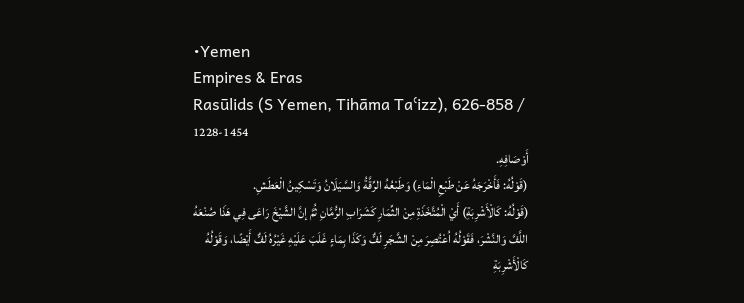•Yemen
Empires & Eras
Rasūlids (S Yemen, Tihāma Taʿizz), 626-858 / 1228-1454
أَوْصَافِهِ.
(قَوْلُهُ: فَأَخْرَجَهُ عَنْ طَبْعِ الْمَاءِ) وَطَبْعُهُ الرِّقَّةُ وَالسَّيَلَانُ وَتَسْكِينُ الْعَطَشِ.
(قَوْلُهُ: كَالْأَشْرِبَةِ) أَيْ الْمُتَّخَذَةِ مِنْ الثِّمَارِ كَشَرَابِ الرُّمَّانِ ثُمَّ إنَّ الشَّيْخَ رَاعَى فِي هَذَا صُنْعَهُ اللَّفَّ وَالنَّشْرَ، فَقَوْلُهُ اُعْتُصِرَ مِنْ الشَّجَرِ لَفٌّ وَكَذَا بِمَاءٍ غَلَبَ عَلَيْهِ غَيْرُهُ لَفٌّ أَيْضًا، وَقَوْلُهُ كَالْأَشْرِبَةِ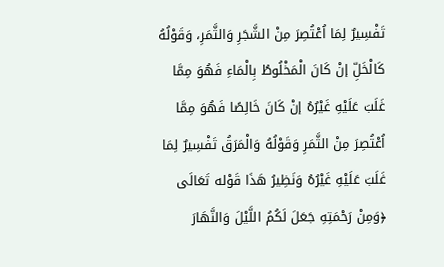تَفْسِيرٌ لِمَا اُعْتُصِرَ مِنْ الشَّجَرِ وَالثَّمَرِ، وَقَوْلُهُ كَالْخَلِّ إنْ كَانَ الْمَخْلُوطُ بِالْمَاءِ فَهُوَ مِمَّا غَلَبَ عَلَيْهِ غَيْرُهُ إنْ كَانَ خَالِصًا فَهُوَ مِمَّا اُعْتُصِرَ مِنْ الثَّمَرِ وَقَوْلُهُ وَالْمَرَقُ تَفْسِيرٌ لِمَا غَلَبَ عَلَيْهِ غَيْرُهُ وَنَظِيرُ هَذَا قَوْله تَعَالَى ﴿وَمِنْ رَحْمَتِهِ جَعَلَ لَكُمُ اللَّيْلَ وَالنَّهَارَ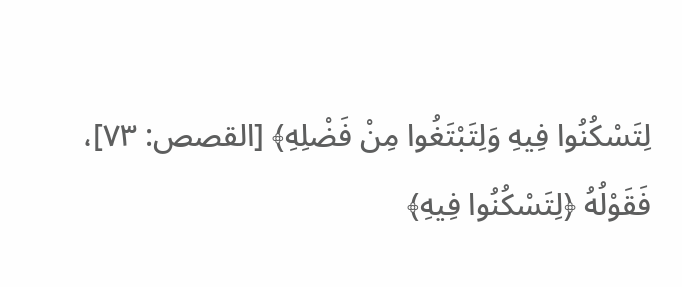لِتَسْكُنُوا فِيهِ وَلِتَبْتَغُوا مِنْ فَضْلِهِ﴾ [القصص: ٧٣]، فَقَوْلُهُ ﴿لِتَسْكُنُوا فِيهِ﴾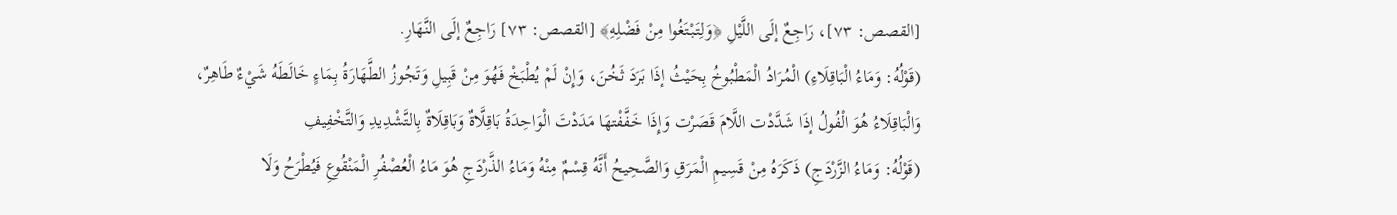[القصص: ٧٣]، رَاجِعٌ إلَى اللَّيْلِ ﴿وَلِتَبْتَغُوا مِنْ فَضْلِهِ﴾ [القصص: ٧٣] رَاجِعٌ إلَى النَّهَارِ.
(قَوْلُهُ: وَمَاءُ الْبَاقِلَاءِ) الْمُرَادُ الْمَطْبُوخُ بِحَيْثُ إذَا بَرَدَ ثَخُنَ، وَإِنْ لَمْ يُطْبَخْ فَهُوَ مِنْ قَبِيلِ وَتَجُوزُ الطَّهَارَةُ بِمَاءٍ خَالَطَهُ شَيْءٌ طَاهِرٌ، وَالْبَاقِلَاءُ هُوَ الْفُولُ إذَا شَدَّدْت اللَّامَ قَصَرْت وَإِذَا خَفَّفْتهَا مَدَدْتَ الْوَاحِدَةُ بَاقِلَّاةٌ وَبَاقِلَاةٌ بِالتَّشْدِيدِ وَالتَّخْفِيفِ
(قَوْلُهُ: وَمَاءُ الزَّرْدَجِ) ذَكَرَهُ مِنْ قَسِيمِ الْمَرَقِ وَالصَّحِيحُ أَنَّهُ قِسْمٌ مِنْهُ وَمَاءُ الذَّرْدَجِ هُوَ مَاءُ الْعُصْفُرِ الْمَنْقُوعِ فَيُطْرَحُ وَلَا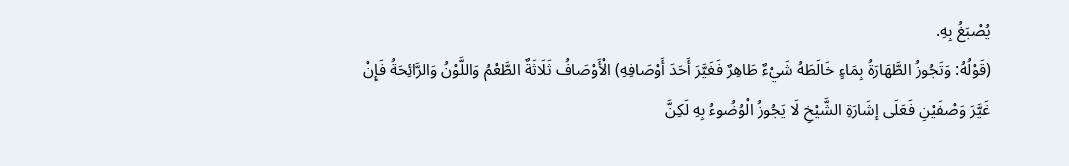يُصْبَغُ بِهِ.
(قَوْلُهُ: وَتَجُوزُ الطَّهَارَةُ بِمَاءٍ خَالَطَهُ شَيْءٌ طَاهِرٌ فَغَيَّرَ أَحَدَ أَوْصَافِهِ) الْأَوْصَافُ ثَلَاثَةٌ الطَّعْمُ وَاللَّوْنُ وَالرَّائِحَةُ فَإِنْ غَيَّرَ وَصْفَيْنِ فَعَلَى إشَارَةِ الشَّيْخِ لَا يَجُوزُ الْوُضُوءُ بِهِ لَكِنَّ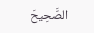الصَّحِيحَ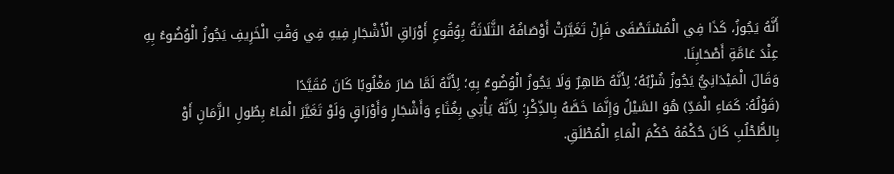أَنَّهُ يَجُوزُ، كَذَا فِي الْمُسْتَصْفَى فَإِنْ تَغَيَّرَتْ أَوْصَافُهُ الثَّلَاثَةُ بِوُقُوعِ أَوْرَاقِ الْأَشْجَارِ فِيهِ فِي وَقْتِ الْخَرِيفِ يَجُوزُ الْوُضُوءُ بِهِ عِنْدَ عَامَّةِ أَصْحَابِنَا.
وَقَالَ الْمَيْدَانِيُّ يَجُوزُ شُرْبُهُ؛ لِأَنَّهُ طَاهِرٌ وَلَا يَجُوزُ الْوُضُوءُ بِهِ؛ لِأَنَّهُ لَمَّا صَارَ مَغْلُوبًا كَانَ مُقَيَّدًا
(قَوْلُهُ: كَمَاءِ الْمَدِّ) هُوَ السَّيْلُ وَإِنَّمَا خَصَّهُ بِالذِّكْرِ؛ لِأَنَّهُ يَأْتِي بِغُثَاءٍ وَأَشْجَارٍ وَأَوْرَاقٍ وَلَوْ تَغَيَّرَ الْمَاءُ بِطُولِ الزَّمَانِ أَوْ بِالطُّحْلُبِ كَانَ حُكْمُهُ حُكْمَ الْمَاءِ الْمُطْلَقِ.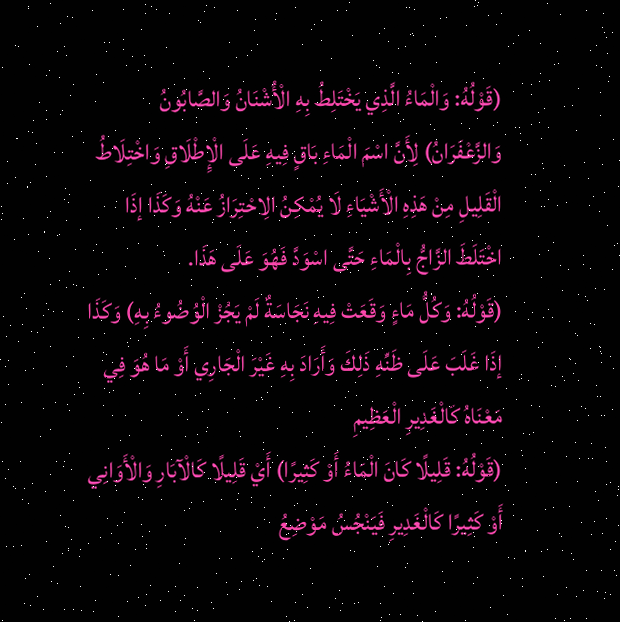(قَوْلُهُ: وَالْمَاءُ الَّذِي يَخْتَلِطُ بِهِ الْأُشْنَانُ وَالصَّابُونُ وَالزَّعْفَرَانُ) لِأَنَّ اسْمَ الْمَاءِ بَاقٍ فِيهِ عَلَى الْإِطْلَاقِ وَاخْتِلَاطُ الْقَلِيلِ مِنْ هَذِهِ الْأَشْيَاءِ لَا يُمْكِنُ الِاحْتِرَازُ عَنْهُ وَكَذَا إذَا اخْتَلَطَ الزَّاجُّ بِالْمَاءِ حَتَّى اسْوَدَّ فَهُوَ عَلَى هَذَا.
(قَوْلُهُ: وَكُلُّ مَاءٍ وَقَعَتْ فِيهِ نَجَاسَةٌ لَمْ يَجُزْ الْوُضُوءُ بِهِ) وَكَذَا إذَا غَلَبَ عَلَى ظَنِّهِ ذَلِكَ وَأَرَادَ بِهِ غَيْرَ الْجَارِي أَوْ مَا هُوَ فِي مَعْنَاهُ كَالْغَدِيرِ الْعَظِيمِ
(قَوْلُهُ: قَلِيلًا كَانَ الْمَاءُ أَوْ كَثِيرًا) أَيْ قَلِيلًا كَالْآبَارِ وَالْأَوَانِي أَوْ كَثِيرًا كَالْغَدِيرِ فَيَنْجُسُ مَوْضِعُ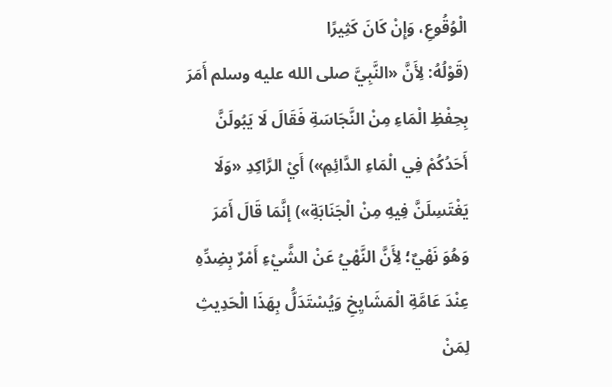الْوُقُوعِ، وَإِنْ كَانَ كَثِيرًا
(قَوْلُهُ: لِأَنَّ «النَّبِيَّ صلى الله عليه وسلم أَمَرَ بِحِفْظِ الْمَاءِ مِنْ النَّجَاسَةِ فَقَالَ لَا يَبُولَنَّ أَحَدُكُمْ فِي الْمَاءِ الدَّائِمِ») أَيْ الرَّاكِدِ «وَلَا يَغْتَسِلَنَّ فِيهِ مِنْ الْجَنَابَةِ») إنَّمَا قَالَ أَمَرَ وَهُوَ نَهْيٌ؛ لِأَنَّ النَّهْيُ عَنْ الشَّيْءِ أَمْرٌ بِضِدِّهِ عِنْدَ عَامَّةِ الْمَشَايِخِ وَيُسْتَدَلُّ بِهَذَا الْحَدِيثِ لِمَنْ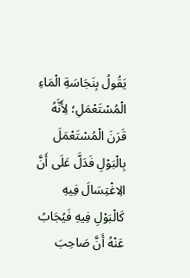يَقُولُ بِنَجَاسَةِ الْمَاءِ الْمُسْتَعْمَلِ؛ لِأَنَّهُ قَرَنَ الْمُسْتَعْمَلَ بِالْبَوْلِ فَدَلَّ عَلَى أَنَّ الِاغْتِسَالَ فِيهِ كَالْبَوْلِ فِيهِ فَيُجَابُ عَنْهُ أَنَّ صَاحِبَ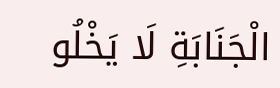الْجَنَابَةِ لَا يَخْلُو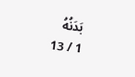بَدَنُهُ
1 / 13